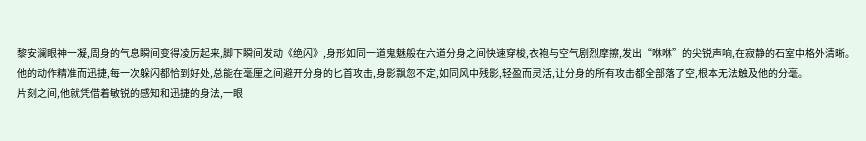黎安澜眼神一凝,周身的气息瞬间变得凌厉起来,脚下瞬间发动《绝闪》,身形如同一道鬼魅般在六道分身之间快速穿梭,衣袍与空气剧烈摩擦,发出“咻咻”的尖锐声响,在寂静的石室中格外清晰。
他的动作精准而迅捷,每一次躲闪都恰到好处,总能在毫厘之间避开分身的匕首攻击,身影飘忽不定,如同风中残影,轻盈而灵活,让分身的所有攻击都全部落了空,根本无法触及他的分毫。
片刻之间,他就凭借着敏锐的感知和迅捷的身法,一眼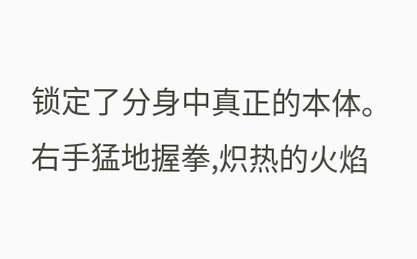锁定了分身中真正的本体。
右手猛地握拳,炽热的火焰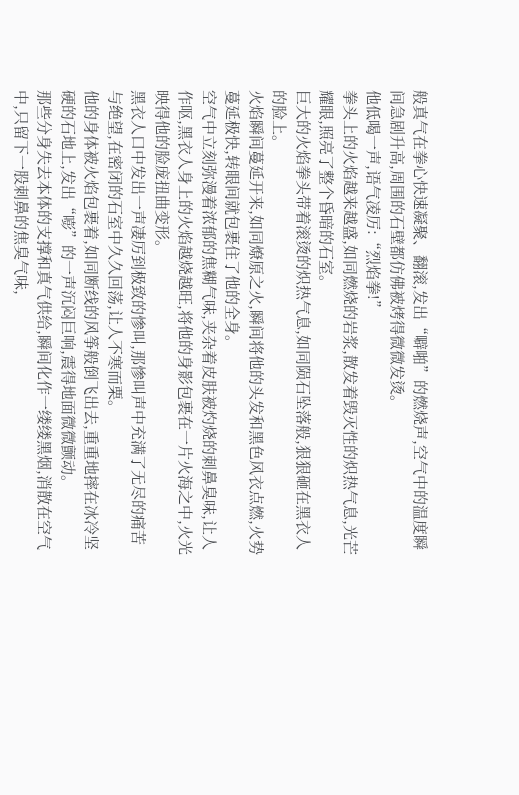般真气在拳心快速凝聚、翻滚,发出“噼啪”的燃烧声,空气中的温度瞬间急剧升高,周围的石壁都仿佛被烤得微微发烫。
他低喝一声,语气凌厉:“烈焰拳!”
拳头上的火焰越来越盛,如同燃烧的岩浆,散发着毁灭性的炽热气息,光芒耀眼,照亮了整个昏暗的石室。
巨大的火焰拳头带着滚烫的炽热气息,如同陨石坠落般,狠狠砸在黑衣人的脸上。
火焰瞬间蔓延开来,如同燎原之火,瞬间将他的头发和黑色风衣点燃,火势蔓延极快,转眼间就包裹住了他的全身。
空气中立刻弥漫着浓郁的焦糊气味,夹杂着皮肤被灼烧的刺鼻臭味,让人作呕,黑衣人身上的火焰越烧越旺,将他的身影包裹在一片火海之中,火光映得他的脸庞扭曲变形。
黑衣人口中发出一声凄厉到极致的惨叫,那惨叫声中充满了无尽的痛苦与绝望,在密闭的石室中久久回荡,让人不寒而栗。
他的身体被火焰包裹着,如同断线的风筝般倒飞出去,重重地摔在冰冷坚硬的石地上,发出“嘭”的一声沉闷巨响,震得地面微微颤动。
那些分身失去本体的支撑和真气供给,瞬间化作一缕缕黑烟,消散在空气中,只留下一股刺鼻的焦臭气味,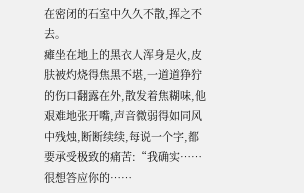在密闭的石室中久久不散,挥之不去。
瘫坐在地上的黑衣人浑身是火,皮肤被灼烧得焦黑不堪,一道道狰狞的伤口翻露在外,散发着焦糊味,他艰难地张开嘴,声音微弱得如同风中残烛,断断续续,每说一个字,都要承受极致的痛苦:“我确实…… 很想答应你的……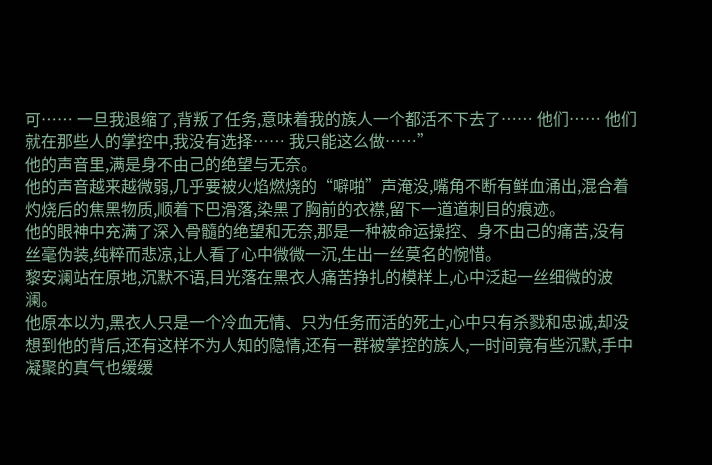可…… 一旦我退缩了,背叛了任务,意味着我的族人一个都活不下去了…… 他们…… 他们就在那些人的掌控中,我没有选择…… 我只能这么做……”
他的声音里,满是身不由己的绝望与无奈。
他的声音越来越微弱,几乎要被火焰燃烧的“噼啪”声淹没,嘴角不断有鲜血涌出,混合着灼烧后的焦黑物质,顺着下巴滑落,染黑了胸前的衣襟,留下一道道刺目的痕迹。
他的眼神中充满了深入骨髓的绝望和无奈,那是一种被命运操控、身不由己的痛苦,没有丝毫伪装,纯粹而悲凉,让人看了心中微微一沉,生出一丝莫名的惋惜。
黎安澜站在原地,沉默不语,目光落在黑衣人痛苦挣扎的模样上,心中泛起一丝细微的波澜。
他原本以为,黑衣人只是一个冷血无情、只为任务而活的死士,心中只有杀戮和忠诚,却没想到他的背后,还有这样不为人知的隐情,还有一群被掌控的族人,一时间竟有些沉默,手中凝聚的真气也缓缓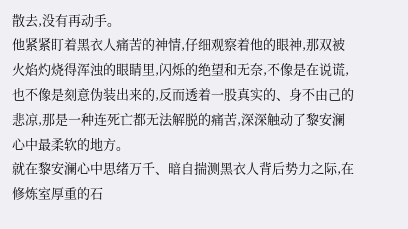散去,没有再动手。
他紧紧盯着黑衣人痛苦的神情,仔细观察着他的眼神,那双被火焰灼烧得浑浊的眼睛里,闪烁的绝望和无奈,不像是在说谎,也不像是刻意伪装出来的,反而透着一股真实的、身不由己的悲凉,那是一种连死亡都无法解脱的痛苦,深深触动了黎安澜心中最柔软的地方。
就在黎安澜心中思绪万千、暗自揣测黑衣人背后势力之际,在修炼室厚重的石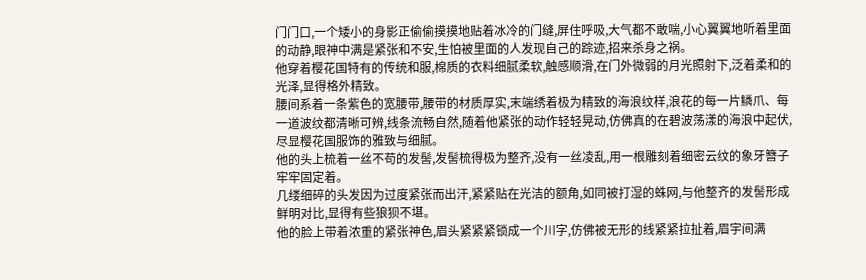门门口,一个矮小的身影正偷偷摸摸地贴着冰冷的门缝,屏住呼吸,大气都不敢喘,小心翼翼地听着里面的动静,眼神中满是紧张和不安,生怕被里面的人发现自己的踪迹,招来杀身之祸。
他穿着樱花国特有的传统和服,棉质的衣料细腻柔软,触感顺滑,在门外微弱的月光照射下,泛着柔和的光泽,显得格外精致。
腰间系着一条紫色的宽腰带,腰带的材质厚实,末端绣着极为精致的海浪纹样,浪花的每一片鳞爪、每一道波纹都清晰可辨,线条流畅自然,随着他紧张的动作轻轻晃动,仿佛真的在碧波荡漾的海浪中起伏,尽显樱花国服饰的雅致与细腻。
他的头上梳着一丝不苟的发髻,发髻梳得极为整齐,没有一丝凌乱,用一根雕刻着细密云纹的象牙簪子牢牢固定着。
几缕细碎的头发因为过度紧张而出汗,紧紧贴在光洁的额角,如同被打湿的蛛网,与他整齐的发髻形成鲜明对比,显得有些狼狈不堪。
他的脸上带着浓重的紧张神色,眉头紧紧紧锁成一个川字,仿佛被无形的线紧紧拉扯着,眉宇间满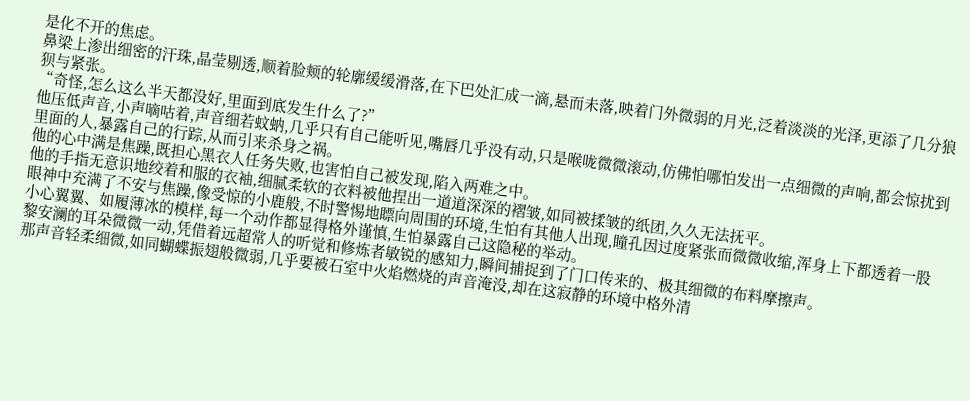是化不开的焦虑。
鼻梁上渗出细密的汗珠,晶莹剔透,顺着脸颊的轮廓缓缓滑落,在下巴处汇成一滴,悬而未落,映着门外微弱的月光,泛着淡淡的光泽,更添了几分狼狈与紧张。
“奇怪,怎么这么半天都没好,里面到底发生什么了?”
他压低声音,小声嘀咕着,声音细若蚊蚋,几乎只有自己能听见,嘴唇几乎没有动,只是喉咙微微滚动,仿佛怕哪怕发出一点细微的声响,都会惊扰到里面的人,暴露自己的行踪,从而引来杀身之祸。
他的心中满是焦躁,既担心黑衣人任务失败,也害怕自己被发现,陷入两难之中。
他的手指无意识地绞着和服的衣袖,细腻柔软的衣料被他捏出一道道深深的褶皱,如同被揉皱的纸团,久久无法抚平。
眼神中充满了不安与焦躁,像受惊的小鹿般,不时警惕地瞟向周围的环境,生怕有其他人出现,瞳孔因过度紧张而微微收缩,浑身上下都透着一股小心翼翼、如履薄冰的模样,每一个动作都显得格外谨慎,生怕暴露自己这隐秘的举动。
黎安澜的耳朵微微一动,凭借着远超常人的听觉和修炼者敏锐的感知力,瞬间捕捉到了门口传来的、极其细微的布料摩擦声。
那声音轻柔细微,如同蝴蝶振翅般微弱,几乎要被石室中火焰燃烧的声音淹没,却在这寂静的环境中格外清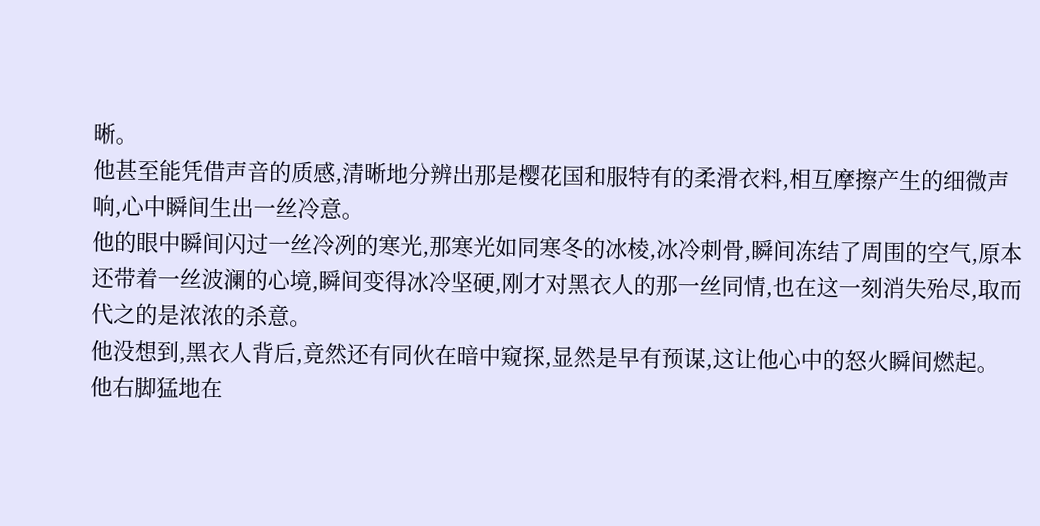晰。
他甚至能凭借声音的质感,清晰地分辨出那是樱花国和服特有的柔滑衣料,相互摩擦产生的细微声响,心中瞬间生出一丝冷意。
他的眼中瞬间闪过一丝冷冽的寒光,那寒光如同寒冬的冰棱,冰冷刺骨,瞬间冻结了周围的空气,原本还带着一丝波澜的心境,瞬间变得冰冷坚硬,刚才对黑衣人的那一丝同情,也在这一刻消失殆尽,取而代之的是浓浓的杀意。
他没想到,黑衣人背后,竟然还有同伙在暗中窥探,显然是早有预谋,这让他心中的怒火瞬间燃起。
他右脚猛地在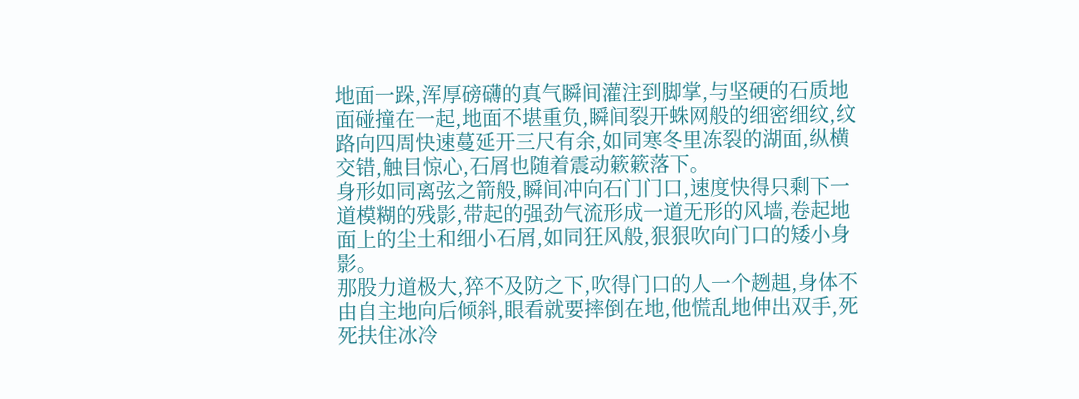地面一跺,浑厚磅礴的真气瞬间灌注到脚掌,与坚硬的石质地面碰撞在一起,地面不堪重负,瞬间裂开蛛网般的细密细纹,纹路向四周快速蔓延开三尺有余,如同寒冬里冻裂的湖面,纵横交错,触目惊心,石屑也随着震动簌簌落下。
身形如同离弦之箭般,瞬间冲向石门门口,速度快得只剩下一道模糊的残影,带起的强劲气流形成一道无形的风墙,卷起地面上的尘土和细小石屑,如同狂风般,狠狠吹向门口的矮小身影。
那股力道极大,猝不及防之下,吹得门口的人一个趔趄,身体不由自主地向后倾斜,眼看就要摔倒在地,他慌乱地伸出双手,死死扶住冰冷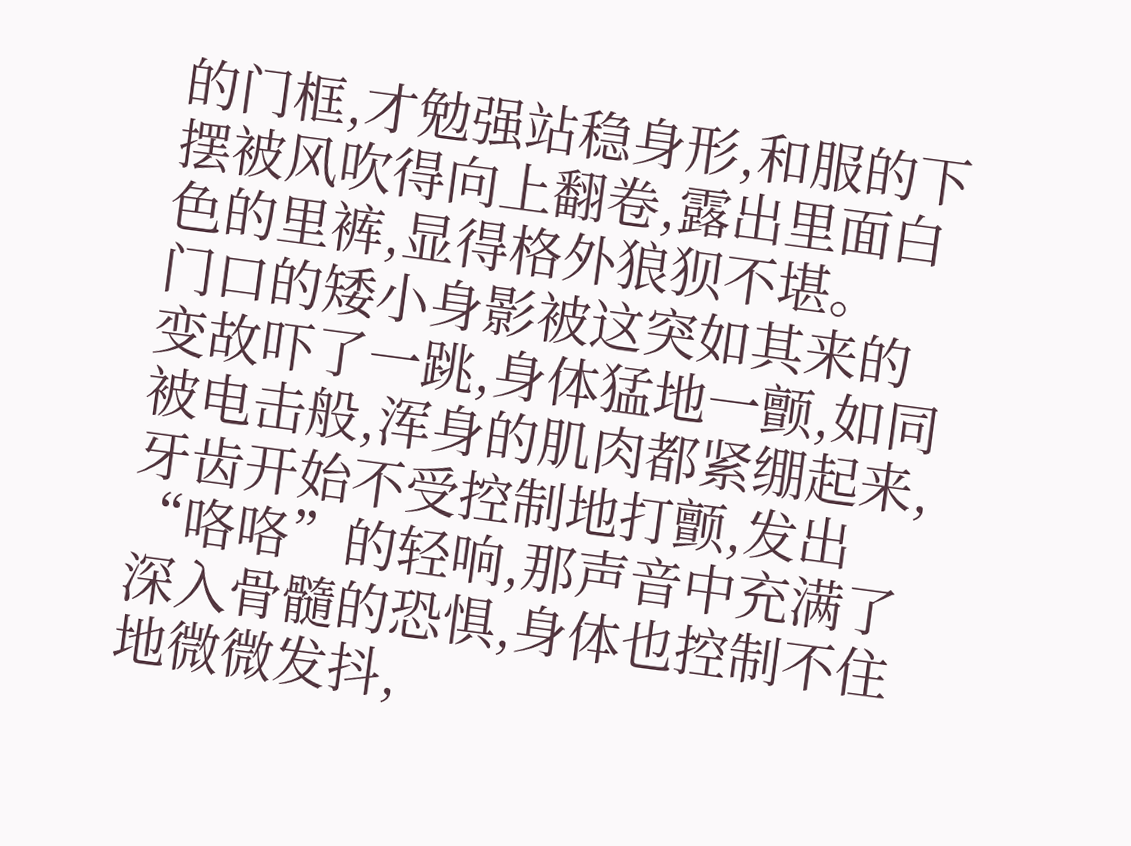的门框,才勉强站稳身形,和服的下摆被风吹得向上翻卷,露出里面白色的里裤,显得格外狼狈不堪。
门口的矮小身影被这突如其来的变故吓了一跳,身体猛地一颤,如同被电击般,浑身的肌肉都紧绷起来,牙齿开始不受控制地打颤,发出“咯咯”的轻响,那声音中充满了深入骨髓的恐惧,身体也控制不住地微微发抖,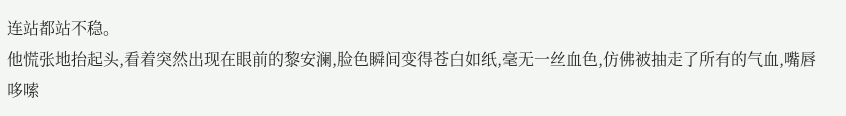连站都站不稳。
他慌张地抬起头,看着突然出现在眼前的黎安澜,脸色瞬间变得苍白如纸,毫无一丝血色,仿佛被抽走了所有的气血,嘴唇哆嗦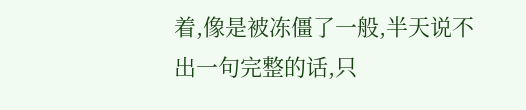着,像是被冻僵了一般,半天说不出一句完整的话,只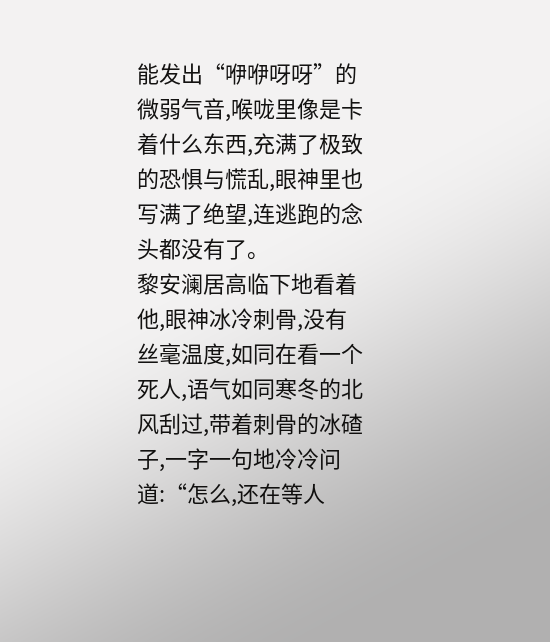能发出“咿咿呀呀”的微弱气音,喉咙里像是卡着什么东西,充满了极致的恐惧与慌乱,眼神里也写满了绝望,连逃跑的念头都没有了。
黎安澜居高临下地看着他,眼神冰冷刺骨,没有丝毫温度,如同在看一个死人,语气如同寒冬的北风刮过,带着刺骨的冰碴子,一字一句地冷冷问道:“怎么,还在等人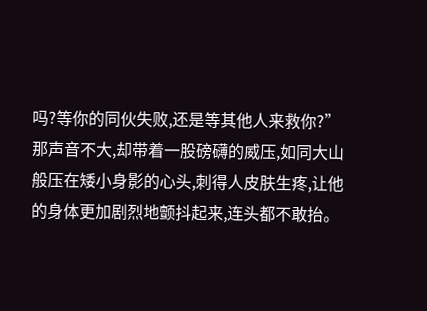吗?等你的同伙失败,还是等其他人来救你?”
那声音不大,却带着一股磅礴的威压,如同大山般压在矮小身影的心头,刺得人皮肤生疼,让他的身体更加剧烈地颤抖起来,连头都不敢抬。